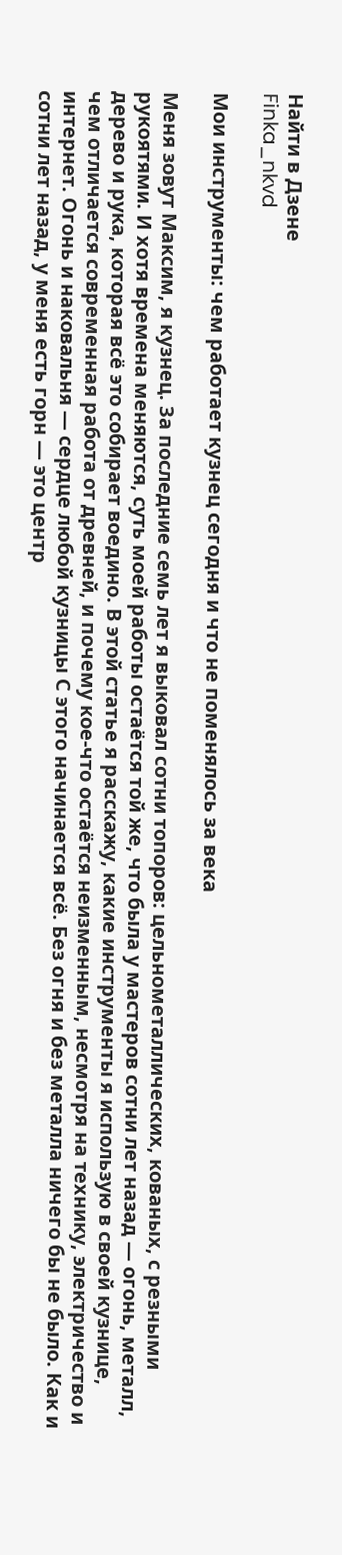Найти в Дзене
Finka_nkvd

Мои инструменты: чем работает кузнец сегодня и что не поменялось за века

Меня зовут Максим, я кузнец. За последние семь лет я выковал сотни топоров: цельнометаллических, кованых, с резными рукоятями. И хотя времена меняются, суть моей работы остаётся той же, что была у мастеров сотни лет назад — огонь, металл, дерево и рука, которая всё это собирает воедино. В этой статье я расскажу, какие инструменты я использую в своей кузнице, чем отличается современная работа от древней, и почему кое-что остаётся неизменным, несмотря на технику, электричество и интернет. Огонь и наковальня — сердце любой кузницы С этого начинается всё. Без огня и без металла ничего бы не было. Как и сотни лет назад, у меня есть горн — это центр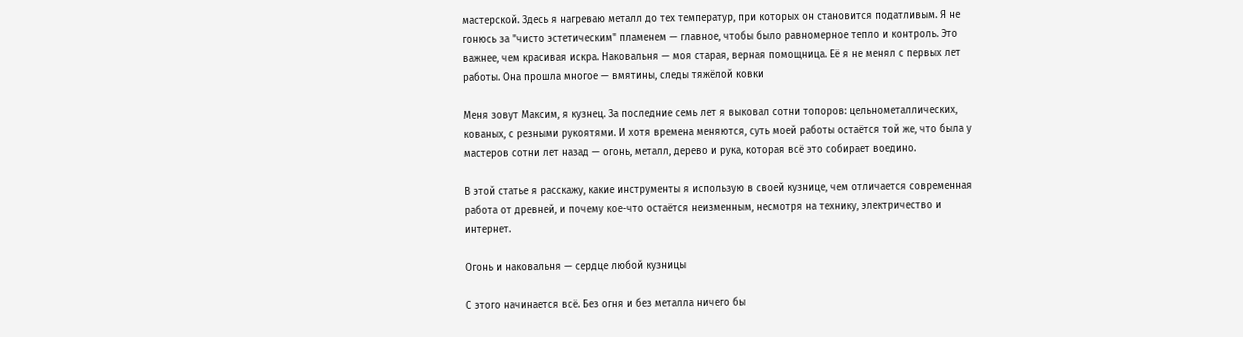мастерской. Здесь я нагреваю металл до тех температур, при которых он становится податливым. Я не гонюсь за "чисто эстетическим" пламенем — главное, чтобы было равномерное тепло и контроль. Это важнее, чем красивая искра. Наковальня — моя старая, верная помощница. Её я не менял с первых лет работы. Она прошла многое — вмятины, следы тяжёлой ковки

Меня зовут Максим, я кузнец. За последние семь лет я выковал сотни топоров: цельнометаллических, кованых, с резными рукоятями. И хотя времена меняются, суть моей работы остаётся той же, что была у мастеров сотни лет назад — огонь, металл, дерево и рука, которая всё это собирает воедино.

В этой статье я расскажу, какие инструменты я использую в своей кузнице, чем отличается современная работа от древней, и почему кое-что остаётся неизменным, несмотря на технику, электричество и интернет.

Огонь и наковальня — сердце любой кузницы

С этого начинается всё. Без огня и без металла ничего бы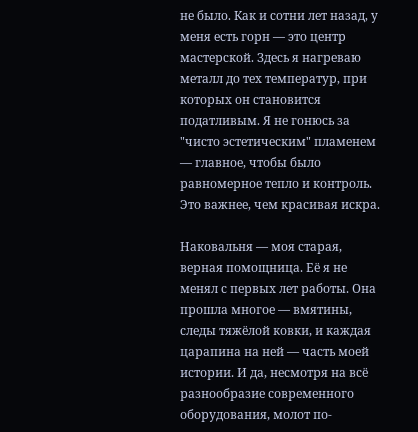не было. Как и сотни лет назад, у меня есть горн — это центр мастерской. Здесь я нагреваю металл до тех температур, при которых он становится податливым. Я не гонюсь за "чисто эстетическим" пламенем — главное, чтобы было равномерное тепло и контроль. Это важнее, чем красивая искра.

Наковальня — моя старая, верная помощница. Её я не менял с первых лет работы. Она прошла многое — вмятины, следы тяжёлой ковки, и каждая царапина на ней — часть моей истории. И да, несмотря на всё разнообразие современного оборудования, молот по-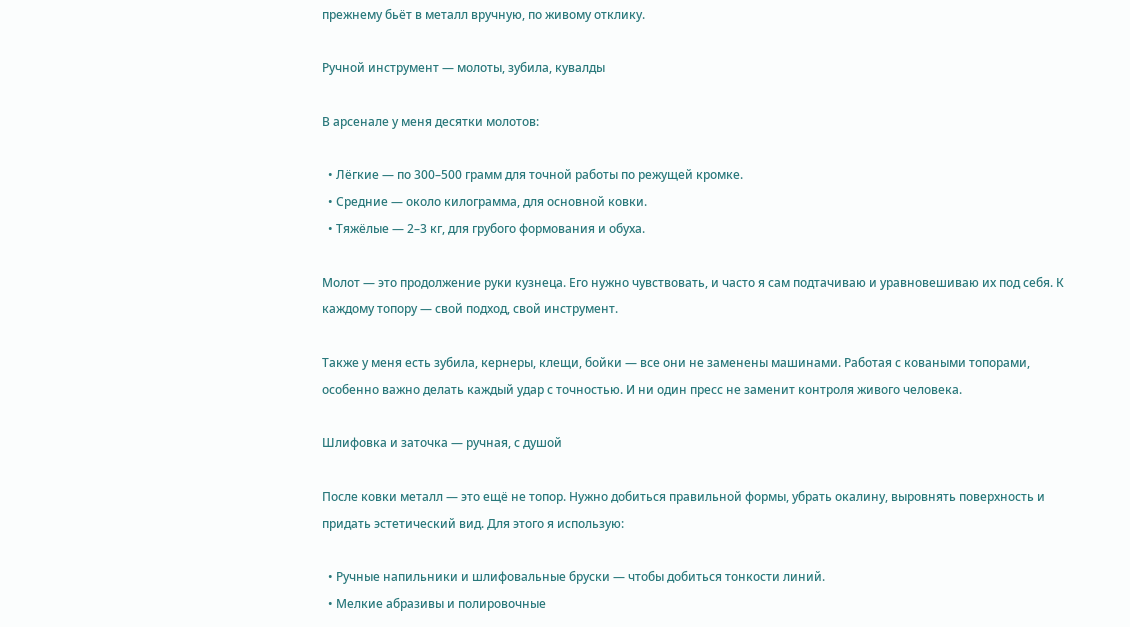прежнему бьёт в металл вручную, по живому отклику.

Ручной инструмент — молоты, зубила, кувалды

В арсенале у меня десятки молотов:

  • Лёгкие — по 300–500 грамм для точной работы по режущей кромке.
  • Средние — около килограмма, для основной ковки.
  • Тяжёлые — 2–3 кг, для грубого формования и обуха.

Молот — это продолжение руки кузнеца. Его нужно чувствовать, и часто я сам подтачиваю и уравновешиваю их под себя. К каждому топору — свой подход, свой инструмент.

Также у меня есть зубила, кернеры, клещи, бойки — все они не заменены машинами. Работая с коваными топорами, особенно важно делать каждый удар с точностью. И ни один пресс не заменит контроля живого человека.

Шлифовка и заточка — ручная, с душой

После ковки металл — это ещё не топор. Нужно добиться правильной формы, убрать окалину, выровнять поверхность и придать эстетический вид. Для этого я использую:

  • Ручные напильники и шлифовальные бруски — чтобы добиться тонкости линий.
  • Мелкие абразивы и полировочные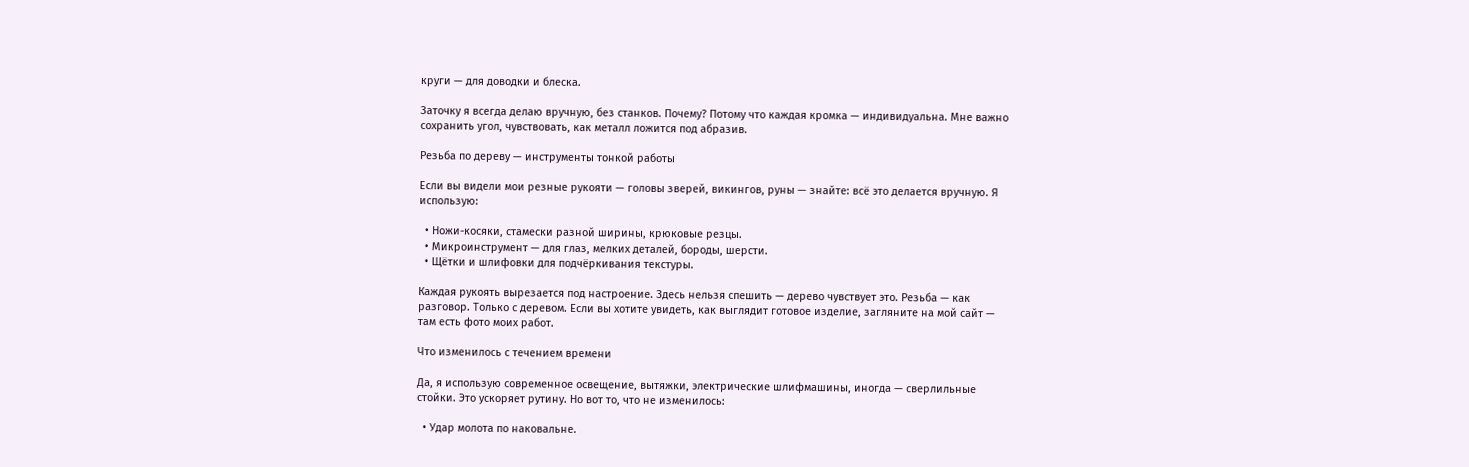круги — для доводки и блеска.

Заточку я всегда делаю вручную, без станков. Почему? Потому что каждая кромка — индивидуальна. Мне важно сохранить угол, чувствовать, как металл ложится под абразив.

Резьба по дереву — инструменты тонкой работы

Если вы видели мои резные рукояти — головы зверей, викингов, руны — знайте: всё это делается вручную. Я использую:

  • Ножи-косяки, стамески разной ширины, крюковые резцы.
  • Микроинструмент — для глаз, мелких деталей, бороды, шерсти.
  • Щётки и шлифовки для подчёркивания текстуры.

Каждая рукоять вырезается под настроение. Здесь нельзя спешить — дерево чувствует это. Резьба — как разговор. Только с деревом. Если вы хотите увидеть, как выглядит готовое изделие, загляните на мой сайт — там есть фото моих работ.

Что изменилось с течением времени

Да, я использую современное освещение, вытяжки, электрические шлифмашины, иногда — сверлильные стойки. Это ускоряет рутину. Но вот то, что не изменилось:

  • Удар молота по наковальне.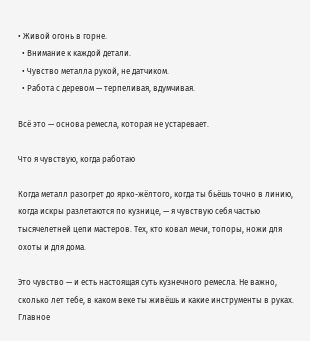• Живой огонь в горне.
  • Внимание к каждой детали.
  • Чувство металла рукой, не датчиком.
  • Работа с деревом — терпеливая, вдумчивая.

Всё это — основа ремесла, которая не устаревает.

Что я чувствую, когда работаю

Когда металл разогрет до ярко-жёлтого, когда ты бьёшь точно в линию, когда искры разлетаются по кузнице, — я чувствую себя частью тысячелетней цепи мастеров. Тех, кто ковал мечи, топоры, ножи для охоты и для дома.

Это чувство — и есть настоящая суть кузнечного ремесла. Не важно, сколько лет тебе, в каком веке ты живёшь и какие инструменты в руках. Главное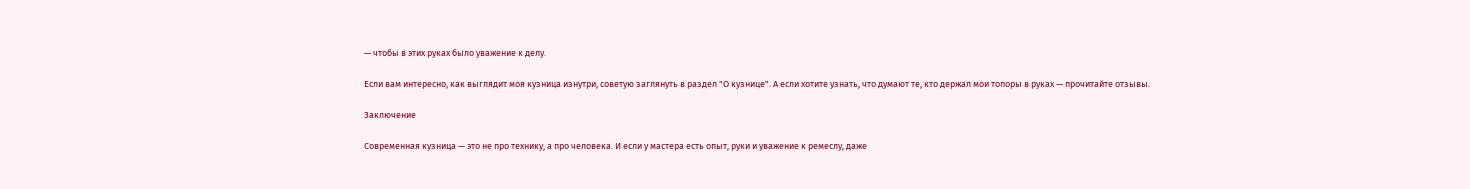— чтобы в этих руках было уважение к делу.

Если вам интересно, как выглядит моя кузница изнутри, советую заглянуть в раздел "О кузнице". А если хотите узнать, что думают те, кто держал мои топоры в руках — прочитайте отзывы.

Заключение

Современная кузница — это не про технику, а про человека. И если у мастера есть опыт, руки и уважение к ремеслу, даже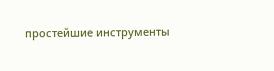простейшие инструменты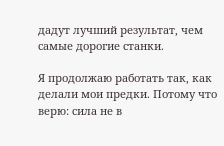дадут лучший результат, чем самые дорогие станки.

Я продолжаю работать так, как делали мои предки. Потому что верю: сила не в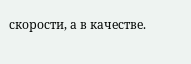скорости, а в качестве.